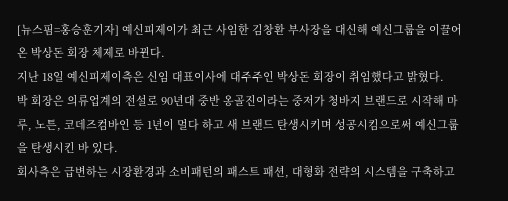[뉴스핌=홍승훈기자] 예신피제이가 최근 사임한 김창환 부사장을 대신해 예신그룹을 이끌어온 박상돈 회장 체제로 바뀐다.
지난 18일 예신피제이측은 신임 대표이사에 대주주인 박상돈 회장이 취임했다고 밝혔다.
박 회장은 의류업계의 전설로 90년대 중반 옹골진이라는 중저가 청바지 브랜드로 시작해 마루, 노튼, 코데즈컴바인 등 1년이 멀다 하고 새 브랜드 탄생시키며 성공시킴으로써 예신그룹을 탄생시킨 바 있다.
회사측은 급변하는 시장환경과 소비패턴의 패스트 패션, 대형화 전략의 시스템을 구축하고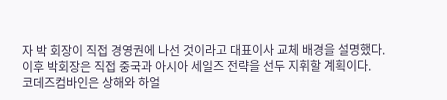자 박 회장이 직접 경영권에 나선 것이라고 대표이사 교체 배경을 설명했다.
이후 박회장은 직접 중국과 아시아 세일즈 전략을 선두 지휘할 계획이다.
코데즈컴바인은 상해와 하얼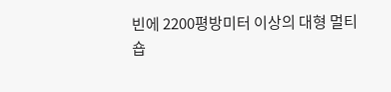빈에 2200평방미터 이상의 대형 멀티숍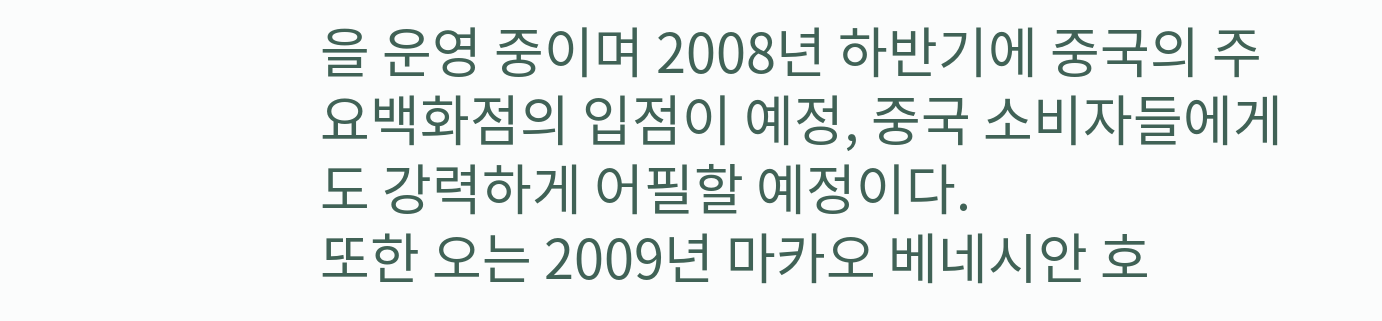을 운영 중이며 2008년 하반기에 중국의 주요백화점의 입점이 예정, 중국 소비자들에게도 강력하게 어필할 예정이다.
또한 오는 2009년 마카오 베네시안 호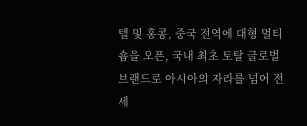텔 및 홍콩, 중국 전역에 대형 멀티숍을 오픈, 국내 최초 토탈 글로벌 브랜드로 아시아의 자라를 넘어 전세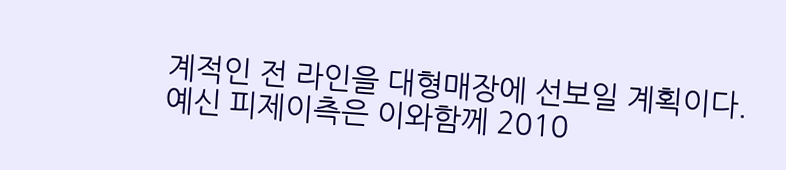계적인 전 라인을 대형매장에 선보일 계획이다.
예신 피제이측은 이와함께 2010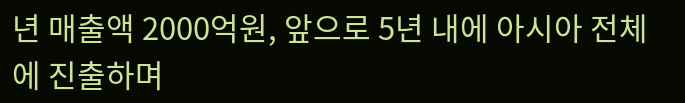년 매출액 2000억원, 앞으로 5년 내에 아시아 전체에 진출하며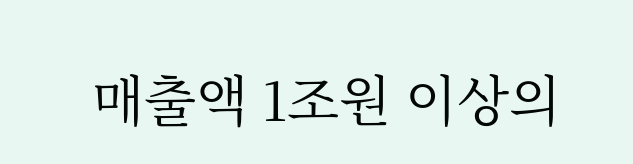매출액 1조원 이상의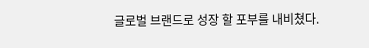글로벌 브랜드로 성장 할 포부를 내비쳤다.